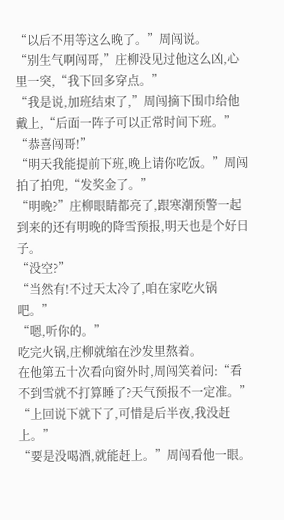“以后不用等这么晚了。”周闯说。
“别生气啊闯哥,”庄柳没见过他这么凶,心里一突,“我下回多穿点。”
“我是说,加班结束了,”周闯摘下围巾给他戴上,“后面一阵子可以正常时间下班。”
“恭喜闯哥!”
“明天我能提前下班,晚上请你吃饭。”周闯拍了拍兜,“发奖金了。”
“明晚?”庄柳眼睛都亮了,跟寒潮预警一起到来的还有明晚的降雪预报,明天也是个好日子。
“没空?”
“当然有!不过天太冷了,咱在家吃火锅吧。”
“嗯,听你的。”
吃完火锅,庄柳就缩在沙发里熬着。
在他第五十次看向窗外时,周闯笑着问:“看不到雪就不打算睡了?天气预报不一定准。”
“上回说下就下了,可惜是后半夜,我没赶上。”
“要是没喝酒,就能赶上。”周闯看他一眼。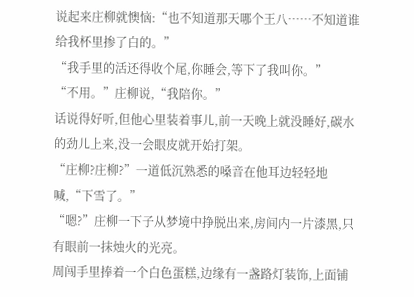说起来庄柳就懊恼:“也不知道那天哪个王八……不知道谁给我杯里掺了白的。”
“我手里的活还得收个尾,你睡会,等下了我叫你。”
“不用。”庄柳说,“我陪你。”
话说得好听,但他心里装着事儿,前一天晚上就没睡好,碳水的劲儿上来,没一会眼皮就开始打架。
“庄柳?庄柳?”一道低沉熟悉的嗓音在他耳边轻轻地喊,“下雪了。”
“嗯?”庄柳一下子从梦境中挣脱出来,房间内一片漆黑,只有眼前一抹烛火的光亮。
周闯手里捧着一个白色蛋糕,边缘有一盏路灯装饰,上面铺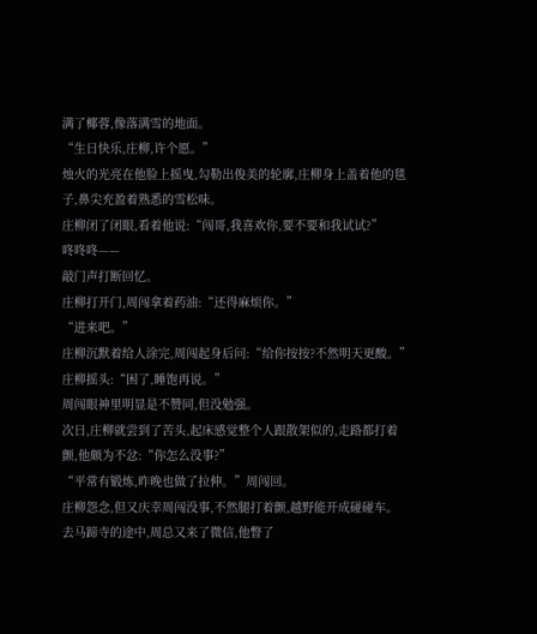满了椰蓉,像落满雪的地面。
“生日快乐,庄柳,许个愿。”
烛火的光亮在他脸上摇曳,勾勒出俊美的轮廓,庄柳身上盖着他的毯子,鼻尖充盈着熟悉的雪松味。
庄柳闭了闭眼,看着他说:“闯哥,我喜欢你,要不要和我试试?”
咚咚咚——
敲门声打断回忆。
庄柳打开门,周闯拿着药油:“还得麻烦你。”
“进来吧。”
庄柳沉默着给人涂完,周闯起身后问:“给你按按?不然明天更酸。”
庄柳摇头:“困了,睡饱再说。”
周闯眼神里明显是不赞同,但没勉强。
次日,庄柳就尝到了苦头,起床感觉整个人跟散架似的,走路都打着颤,他颇为不忿:“你怎么没事?”
“平常有锻炼,昨晚也做了拉伸。”周闯回。
庄柳怨念,但又庆幸周闯没事,不然腿打着颤,越野能开成碰碰车。
去马蹄寺的途中,周总又来了微信,他瞥了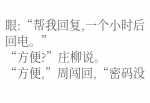眼:“帮我回复,一个小时后回电。”
“方便?”庄柳说。
“方便,”周闯回,“密码没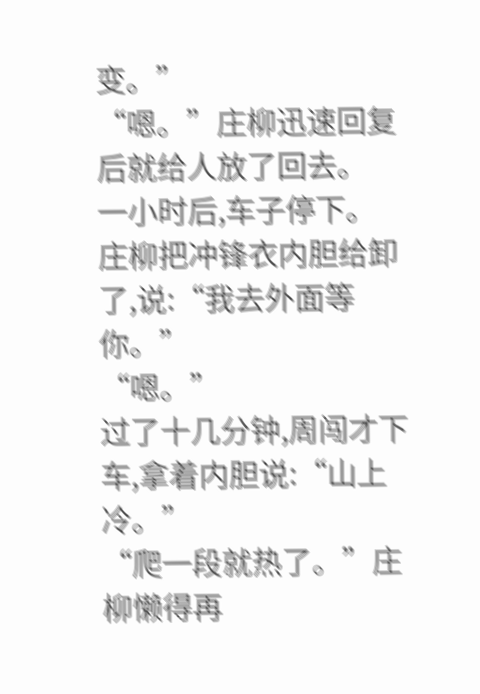变。”
“嗯。”庄柳迅速回复后就给人放了回去。
一小时后,车子停下。
庄柳把冲锋衣内胆给卸了,说:“我去外面等你。”
“嗯。”
过了十几分钟,周闯才下车,拿着内胆说:“山上冷。”
“爬一段就热了。”庄柳懒得再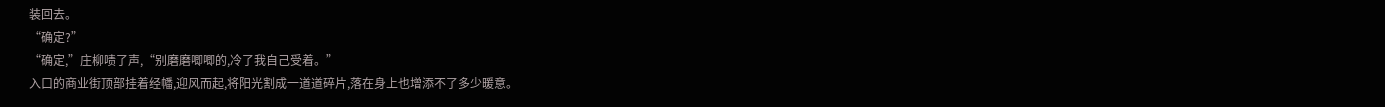装回去。
“确定?”
“确定,”庄柳啧了声,“别磨磨唧唧的,冷了我自己受着。”
入口的商业街顶部挂着经幡,迎风而起,将阳光割成一道道碎片,落在身上也增添不了多少暖意。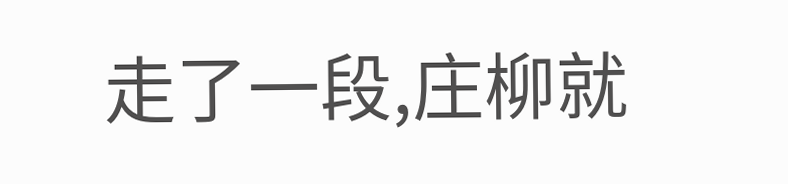走了一段,庄柳就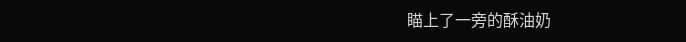瞄上了一旁的酥油奶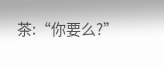茶:“你要么?”